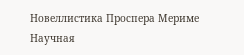Новеллистика Проспера Мериме
Научная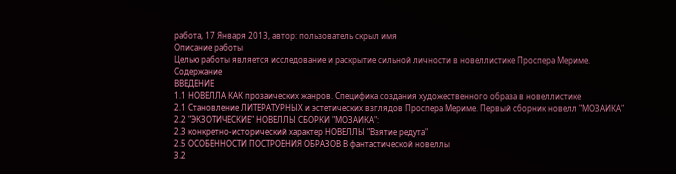работа, 17 Января 2013, автор: пользователь скрыл имя
Описание работы
Целью работы является исследование и раскрытие сильной личности в новеллистике Проспера Мериме.
Содержание
ВВЕДЕНИЕ
1.1 НОВЕЛЛА КАК прозаических жанров. Специфика создания художественного образа в новеллистике
2.1 Становление ЛИТЕРАТУРНЫХ и эстетических взглядов Проспера Мериме. Первый сборник новелл "МОЗАИКА"
2.2 "ЭКЗОТИЧЕСКИЕ" НОВЕЛЛЫ СБОРКИ "МОЗАИКА":
2.3 конкретно-исторический характер НОВЕЛЛЫ "Взятие редута"
2.5 ОСОБЕННОСТИ ПОСТРОЕНИЯ ОБРАЗОВ В фантастической новеллы
3.2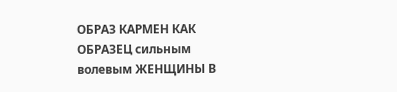ОБРАЗ КАРМЕН КАК ОБРАЗЕЦ сильным волевым ЖЕНЩИНЫ В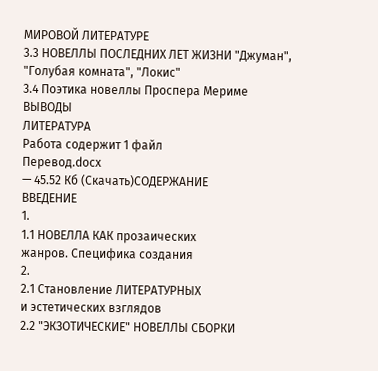МИРОВОЙ ЛИТЕРАТУРЕ
3.3 НОВЕЛЛЫ ПОСЛЕДНИХ ЛЕТ ЖИЗНИ "Джуман", "Голубая комната", "Локис"
3.4 Поэтика новеллы Проспера Мериме
ВЫВОДЫ
ЛИТЕРАТУРА
Работа содержит 1 файл
Перевод.docx
— 45.52 Кб (Скачать)СОДЕРЖАНИЕ
ВВЕДЕНИЕ
1.
1.1 НОВЕЛЛА КАК прозаических
жанров. Специфика создания
2.
2.1 Становление ЛИТЕРАТУРНЫХ
и эстетических взглядов
2.2 "ЭКЗОТИЧЕСКИЕ" НОВЕЛЛЫ СБОРКИ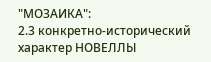"МОЗАИКА":
2.3 конкретно-исторический
характер НОВЕЛЛЫ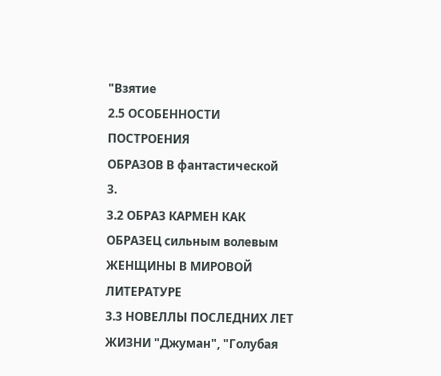"Взятие
2.5 ОСОБЕННОСТИ ПОСТРОЕНИЯ
ОБРАЗОВ В фантастической
3.
3.2 ОБРАЗ КАРМЕН КАК ОБРАЗЕЦ сильным волевым ЖЕНЩИНЫ В МИРОВОЙ ЛИТЕРАТУРЕ
3.3 НОВЕЛЛЫ ПОСЛЕДНИХ ЛЕТ ЖИЗНИ "Джуман", "Голубая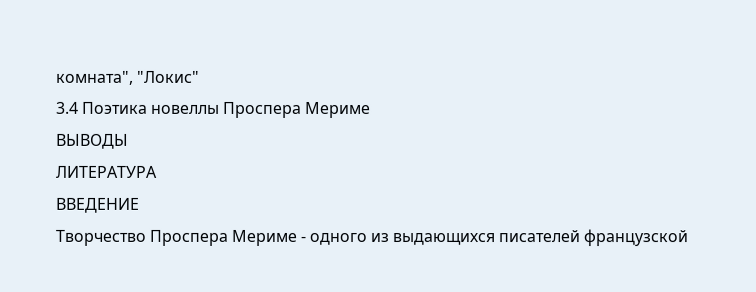комната", "Локис"
3.4 Поэтика новеллы Проспера Мериме
ВЫВОДЫ
ЛИТЕРАТУРА
ВВЕДЕНИЕ
Творчество Проспера Мериме - одного из выдающихся писателей французской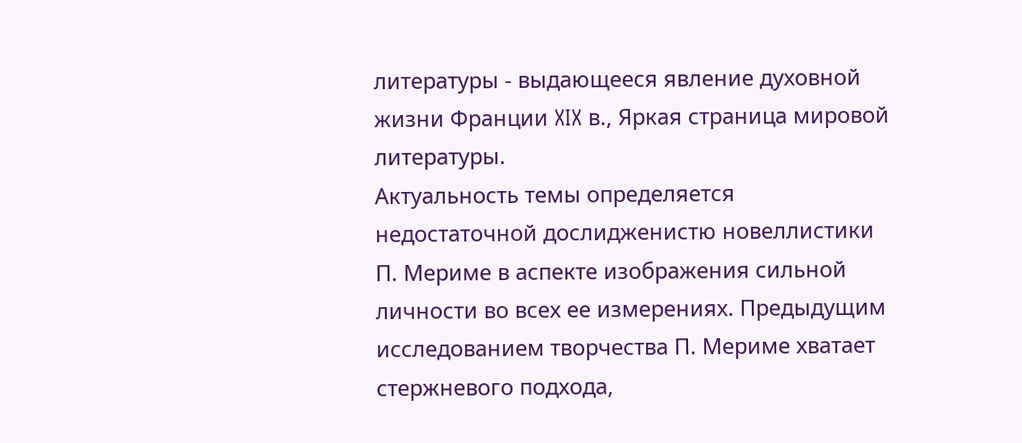литературы - выдающееся явление духовной жизни Франции XIX в., Яркая страница мировой литературы.
Актуальность темы определяется недостаточной дослидженистю новеллистики П. Мериме в аспекте изображения сильной личности во всех ее измерениях. Предыдущим исследованием творчества П. Мериме хватает стержневого подхода,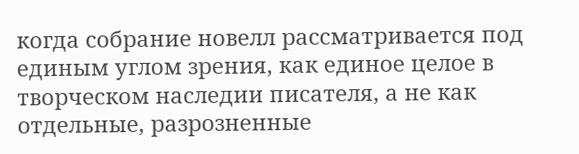когда собрание новелл рассматривается под единым углом зрения, как единое целое в творческом наследии писателя, а не как отдельные, разрозненные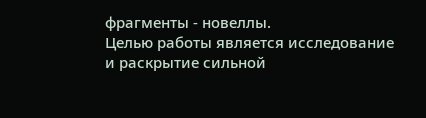фрагменты - новеллы.
Целью работы является исследование и раскрытие сильной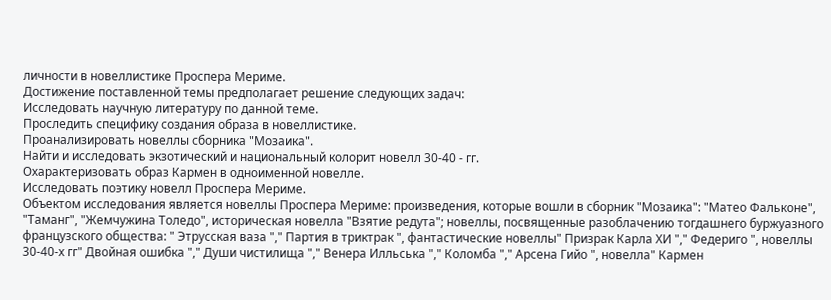личности в новеллистике Проспера Мериме.
Достижение поставленной темы предполагает решение следующих задач:
Исследовать научную литературу по данной теме.
Проследить специфику создания образа в новеллистике.
Проанализировать новеллы сборника "Мозаика".
Найти и исследовать экзотический и национальный колорит новелл 30-40 - гг.
Охарактеризовать образ Кармен в одноименной новелле.
Исследовать поэтику новелл Проспера Мериме.
Объектом исследования является новеллы Проспера Мериме: произведения, которые вошли в сборник "Мозаика": "Матео Фальконе", "Таманг", "Жемчужина Толедо", историческая новелла "Взятие редута"; новеллы, посвященные разоблачению тогдашнего буржуазного французского общества: " Этрусская ваза "," Партия в триктрак ", фантастические новеллы" Призрак Карла ХИ "," Федериго ", новеллы 30-40-х гг" Двойная ошибка "," Души чистилища "," Венера Илльська "," Коломба "," Арсена Гийо ", новелла" Кармен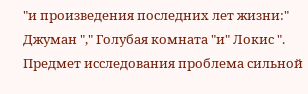"и произведения последних лет жизни:" Джуман "," Голубая комната "и" Локис ".
Предмет исследования проблема сильной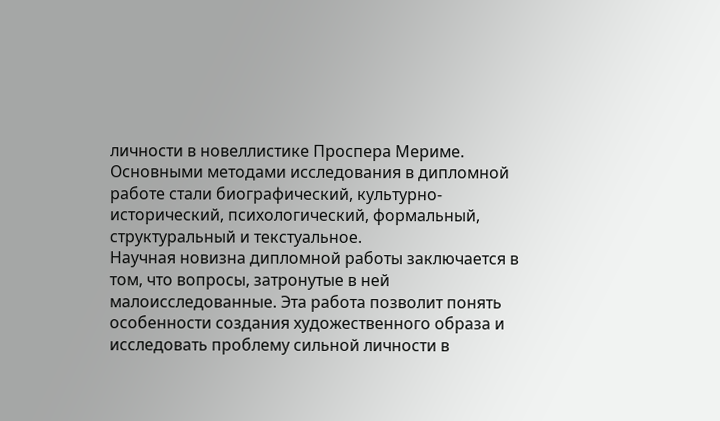личности в новеллистике Проспера Мериме.
Основными методами исследования в дипломной работе стали биографический, культурно-исторический, психологический, формальный, структуральный и текстуальное.
Научная новизна дипломной работы заключается в том, что вопросы, затронутые в ней малоисследованные. Эта работа позволит понять особенности создания художественного образа и исследовать проблему сильной личности в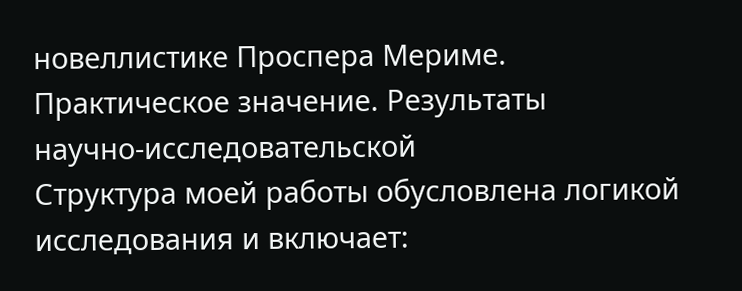новеллистике Проспера Мериме.
Практическое значение. Результаты
научно-исследовательской
Структура моей работы обусловлена логикой исследования и включает: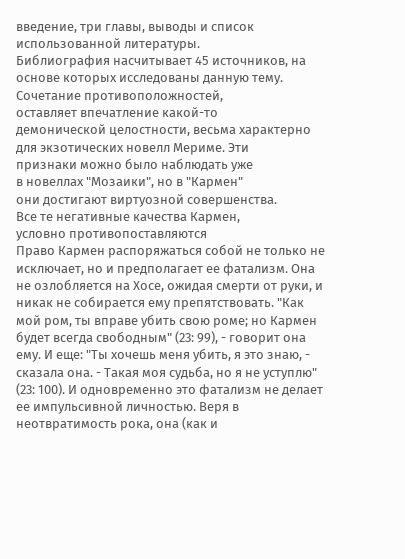введение, три главы, выводы и список использованной литературы.
Библиография насчитывает 45 источников, на основе которых исследованы данную тему.
Сочетание противоположностей,
оставляет впечатление какой-то
демонической целостности, весьма характерно
для экзотических новелл Мериме. Эти
признаки можно было наблюдать уже
в новеллах "Мозаики", но в "Кармен"
они достигают виртуозной совершенства.
Все те негативные качества Кармен,
условно противопоставляются
Право Кармен распоряжаться собой не только не исключает, но и предполагает ее фатализм. Она не озлобляется на Хосе, ожидая смерти от руки, и никак не собирается ему препятствовать. "Как мой ром, ты вправе убить свою роме; но Кармен будет всегда свободным" (23: 99), - говорит она ему. И еще: "Ты хочешь меня убить, я это знаю, - сказала она. - Такая моя судьба, но я не уступлю" (23: 100). И одновременно это фатализм не делает ее импульсивной личностью. Веря в неотвратимость рока, она (как и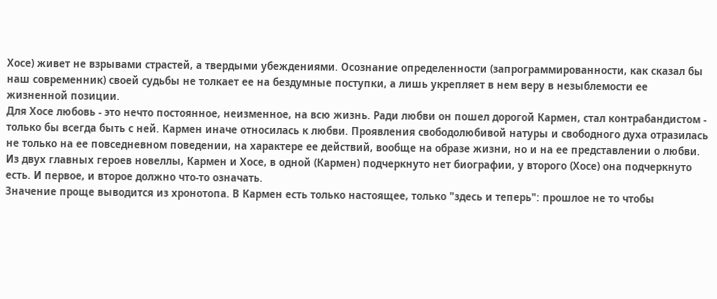Хосе) живет не взрывами страстей, а твердыми убеждениями. Осознание определенности (запрограммированности, как сказал бы наш современник) своей судьбы не толкает ее на бездумные поступки, а лишь укрепляет в нем веру в незыблемости ее жизненной позиции.
Для Хосе любовь - это нечто постоянное, неизменное, на всю жизнь. Ради любви он пошел дорогой Кармен, стал контрабандистом - только бы всегда быть с ней. Кармен иначе относилась к любви. Проявления свободолюбивой натуры и свободного духа отразилась не только на ее повседневном поведении, на характере ее действий, вообще на образе жизни, но и на ее представлении о любви.
Из двух главных героев новеллы, Кармен и Хосе, в одной (Кармен) подчеркнуто нет биографии, у второго (Хосе) она подчеркнуто есть. И первое, и второе должно что-то означать.
Значение проще выводится из хронотопа. В Кармен есть только настоящее, только "здесь и теперь": прошлое не то чтобы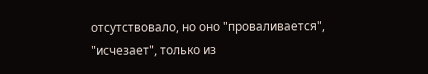отсутствовало, но оно "проваливается", "исчезает", только из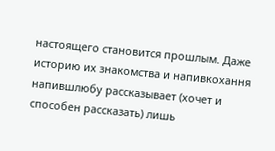настоящего становится прошлым. Даже историю их знакомства и напивкохання напившлюбу рассказывает (хочет и способен рассказать) лишь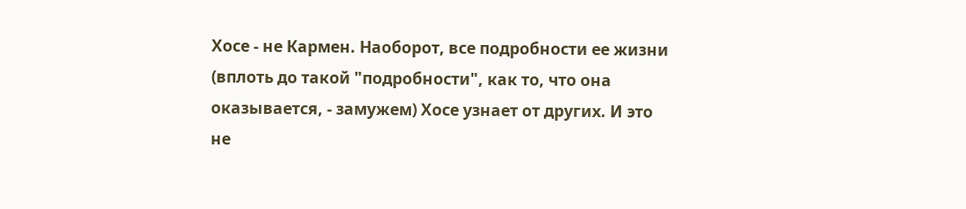Хосе - не Кармен. Наоборот, все подробности ее жизни (вплоть до такой "подробности", как то, что она оказывается, - замужем) Хосе узнает от других. И это не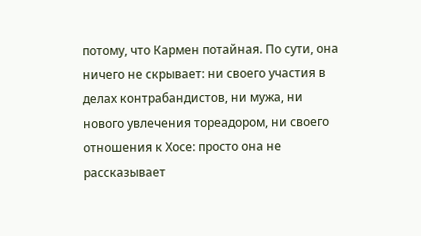потому, что Кармен потайная. По сути, она ничего не скрывает: ни своего участия в делах контрабандистов, ни мужа, ни нового увлечения тореадором, ни своего отношения к Хосе: просто она не рассказывает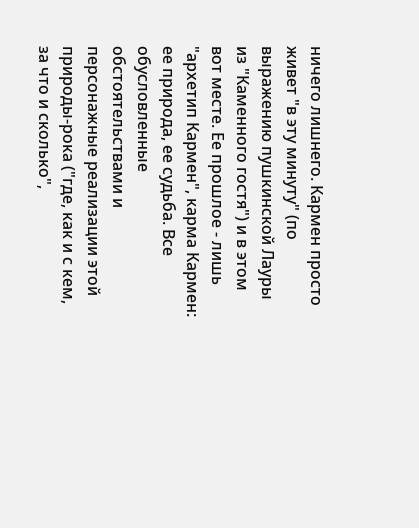ничего лишнего. Кармен просто живет "в эту минуту" (по выражению пушкинской Лауры из "Каменного гостя") и в этом вот месте. Ее прошлое - лишь "архетип Кармен", карма Кармен: ее природа, ее судьба. Все обусловленные обстоятельствами и персонажные реализации этой природы-рока ("где, как и с кем, за что и сколько",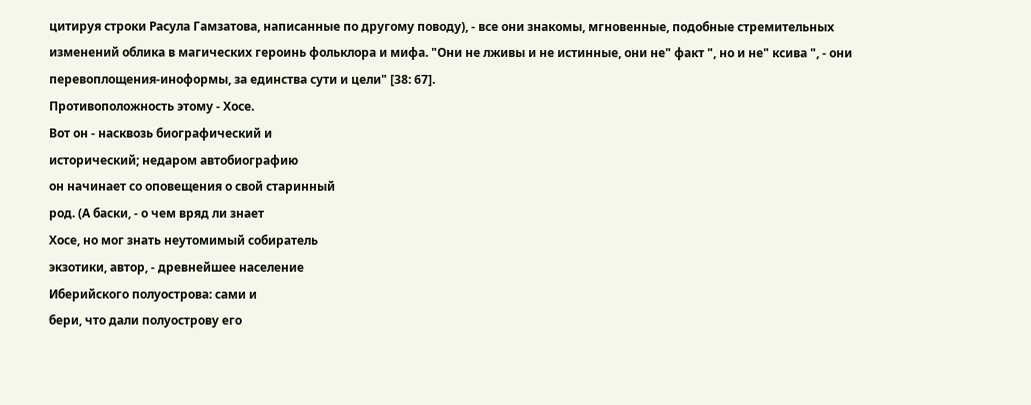цитируя строки Расула Гамзатова, написанные по другому поводу), - все они знакомы, мгновенные, подобные стремительных изменений облика в магических героинь фольклора и мифа. "Они не лживы и не истинные, они не" факт ", но и не" ксива ", - они перевоплощения-иноформы, за единства сути и цели" [38: 67].
Противоположность этому - Хосе.
Вот он - насквозь биографический и
исторический; недаром автобиографию
он начинает со оповещения о свой старинный
род. (А баски, - о чем вряд ли знает
Хосе, но мог знать неутомимый собиратель
экзотики, автор, - древнейшее население
Иберийского полуострова: сами и
бери, что дали полуострову его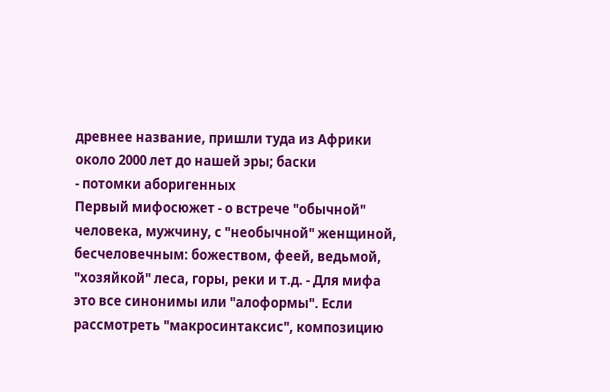древнее название, пришли туда из Африки
около 2000 лет до нашей эры; баски
- потомки аборигенных
Первый мифосюжет - о встрече "обычной" человека, мужчину, с "необычной" женщиной, бесчеловечным: божеством, феей, ведьмой, "хозяйкой" леса, горы, реки и т.д. - Для мифа это все синонимы или "алоформы". Если рассмотреть "макросинтаксис", композицию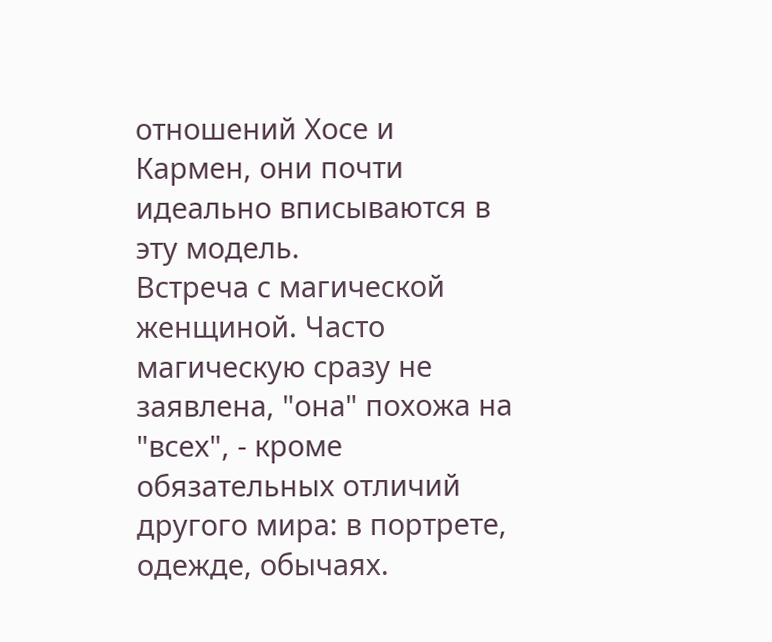отношений Хосе и Кармен, они почти идеально вписываются в эту модель.
Встреча с магической женщиной. Часто магическую сразу не заявлена, "она" похожа на "всех", - кроме обязательных отличий другого мира: в портрете, одежде, обычаях.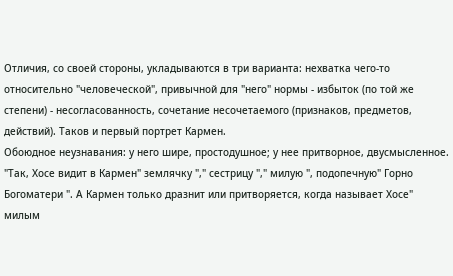Отличия, со своей стороны, укладываются в три варианта: нехватка чего-то относительно "человеческой", привычной для "него" нормы - избыток (по той же степени) - несогласованность, сочетание несочетаемого (признаков, предметов, действий). Таков и первый портрет Кармен.
Обоюдное неузнавания: у него шире, простодушное; у нее притворное, двусмысленное. "Так, Хосе видит в Кармен" землячку "," сестрицу "," милую ", подопечную" Горно Богоматери ". А Кармен только дразнит или притворяется, когда называет Хосе" милым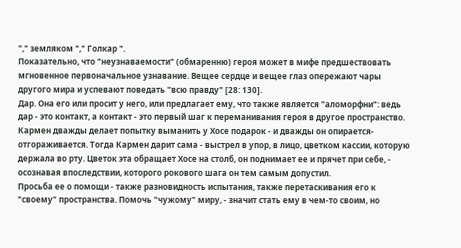"," земляком "," Голкар ".
Показательно, что "неузнаваемости" (обмаренню) героя может в мифе предшествовать мгновенное первоначальное узнавание. Вещее сердце и вещее глаз опережают чары другого мира и успевают поведать "всю правду" [28: 130].
Дар. Она его или просит у него, или предлагает ему, что также является "аломорфни": ведь дар - это контакт, а контакт - это первый шаг к переманивания героя в другое пространство. Кармен дважды делает попытку выманить у Хосе подарок - и дважды он опирается-отгораживается. Тогда Кармен дарит сама - выстрел в упор, в лицо, цветком кассии, которую держала во рту. Цветок эта обращает Хосе на столб, он поднимает ее и прячет при себе, - осознавая впоследствии, которого рокового шага он тем самым допустил.
Просьба ее о помощи - также разновидность испытания, также перетаскивания его к "своему" пространства. Помочь "чужому" миру, - значит стать ему в чем-то своим, но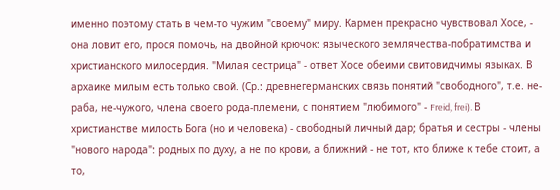именно поэтому стать в чем-то чужим "своему" миру. Кармен прекрасно чувствовал Хосе, - она ловит его, прося помочь, на двойной крючок: языческого землячества-побратимства и христианского милосердия. "Милая сестрица" - ответ Хосе обеими свитовидчимы языках. В архаике милым есть только свой. (Ср.: древнегерманских связь понятий "свободного", т.е. не-раба, не-чужого, члена своего рода-племени, с понятием "любимого" - Freid, frei). В христианстве милость Бога (но и человека) - свободный личный дар; братья и сестры - члены "нового народа": родных по духу, а не по крови, а ближний - не тот, кто ближе к тебе стоит, а то,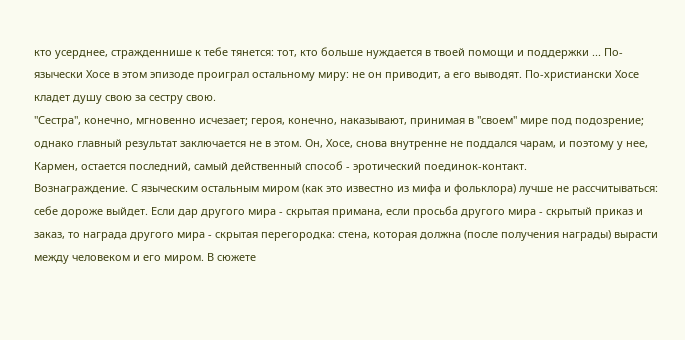кто усерднее, стражденнише к тебе тянется: тот, кто больше нуждается в твоей помощи и поддержки ... По-язычески Хосе в этом эпизоде проиграл остальному миру: не он приводит, а его выводят. По-христиански Хосе кладет душу свою за сестру свою.
"Сестра", конечно, мгновенно исчезает; героя, конечно, наказывают, принимая в "своем" мире под подозрение; однако главный результат заключается не в этом. Он, Хосе, снова внутренне не поддался чарам, и поэтому у нее, Кармен, остается последний, самый действенный способ - эротический поединок-контакт.
Вознаграждение. С языческим остальным миром (как это известно из мифа и фольклора) лучше не рассчитываться: себе дороже выйдет. Если дар другого мира - скрытая примана, если просьба другого мира - скрытый приказ и заказ, то награда другого мира - скрытая перегородка: стена, которая должна (после получения награды) вырасти между человеком и его миром. В сюжете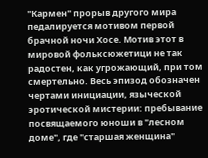"Кармен" прорыв другого мира педалируется мотивом первой брачной ночи Хосе. Мотив этот в мировой фольксюжетици не так радостен, как угрожающий, при том смертельно. Весь эпизод обозначен чертами инициации, языческой эротической мистерии: пребывание посвящаемого юноши в "лесном доме", где "старшая женщина"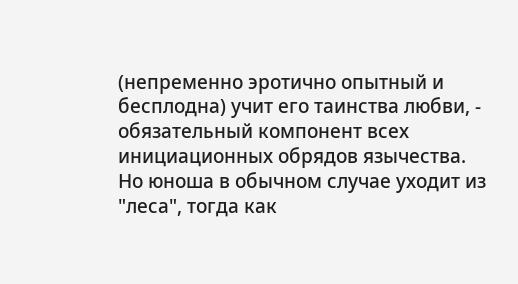(непременно эротично опытный и бесплодна) учит его таинства любви, - обязательный компонент всех инициационных обрядов язычества.
Но юноша в обычном случае уходит из "леса", тогда как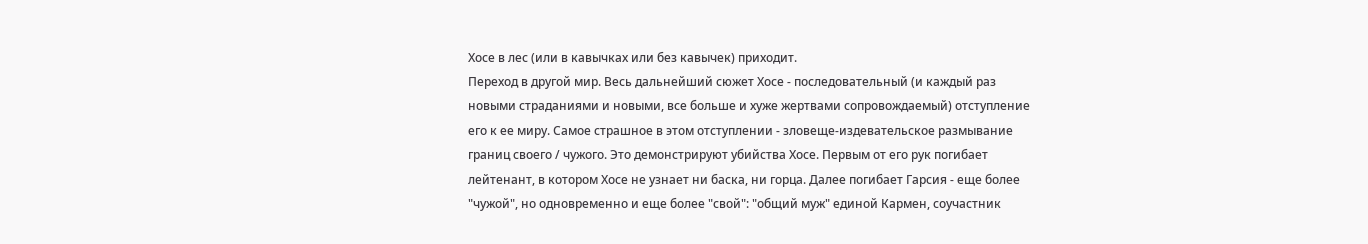Хосе в лес (или в кавычках или без кавычек) приходит.
Переход в другой мир. Весь дальнейший сюжет Хосе - последовательный (и каждый раз новыми страданиями и новыми, все больше и хуже жертвами сопровождаемый) отступление его к ее миру. Самое страшное в этом отступлении - зловеще-издевательское размывание границ своего / чужого. Это демонстрируют убийства Хосе. Первым от его рук погибает лейтенант, в котором Хосе не узнает ни баска, ни горца. Далее погибает Гарсия - еще более "чужой", но одновременно и еще более "свой": "общий муж" единой Кармен, соучастник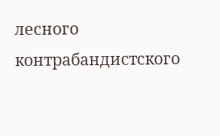лесного контрабандистского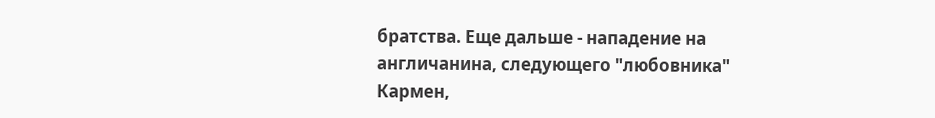братства. Еще дальше - нападение на англичанина, следующего "любовника" Кармен,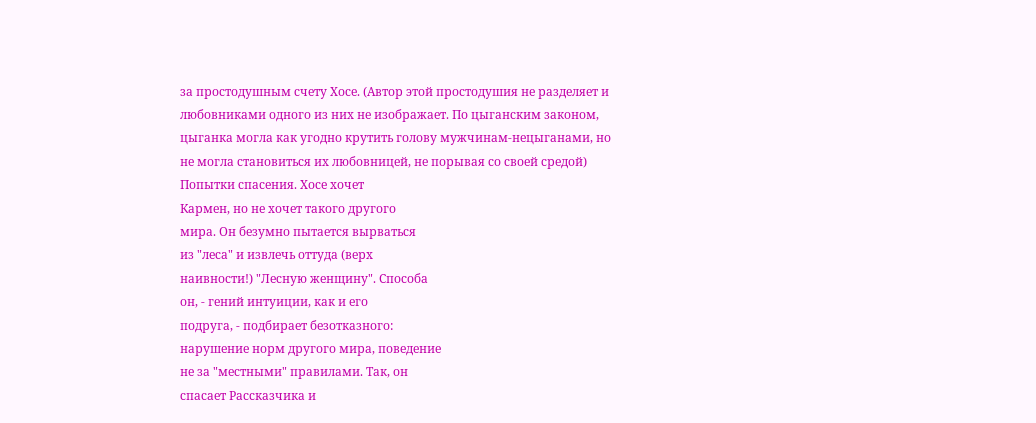за простодушным счету Хосе. (Автор этой простодушия не разделяет и любовниками одного из них не изображает. По цыганским законом, цыганка могла как угодно крутить голову мужчинам-нецыганами, но не могла становиться их любовницей, не порывая со своей средой)
Попытки спасения. Хосе хочет
Кармен, но не хочет такого другого
мира. Он безумно пытается вырваться
из "леса" и извлечь оттуда (верх
наивности!) "Лесную женщину". Способа
он, - гений интуиции, как и его
подруга, - подбирает безотказного:
нарушение норм другого мира, поведение
не за "местными" правилами. Так, он
спасает Рассказчика и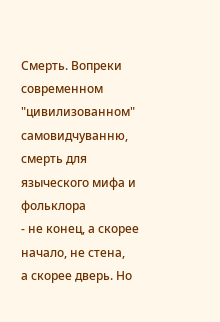Смерть. Вопреки современном
"цивилизованном" самовидчуванню,
смерть для языческого мифа и фольклора
- не конец, а скорее начало, не стена,
а скорее дверь. Но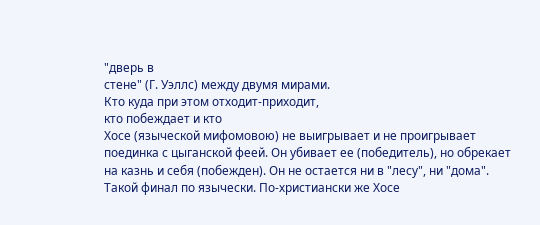"дверь в
стене" (Г. Уэллс) между двумя мирами.
Кто куда при этом отходит-приходит,
кто побеждает и кто
Хосе (языческой мифомовою) не выигрывает и не проигрывает поединка с цыганской феей. Он убивает ее (победитель), но обрекает на казнь и себя (побежден). Он не остается ни в "лесу", ни "дома". Такой финал по язычески. По-христиански же Хосе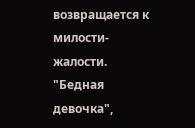возвращается к милости-жалости. "Бедная девочка",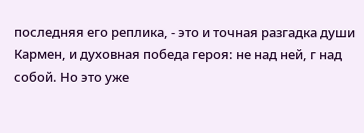последняя его реплика, - это и точная разгадка души Кармен, и духовная победа героя: не над ней, г над собой. Но это уже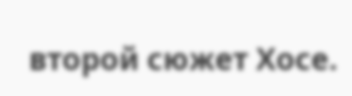второй сюжет Хосе.